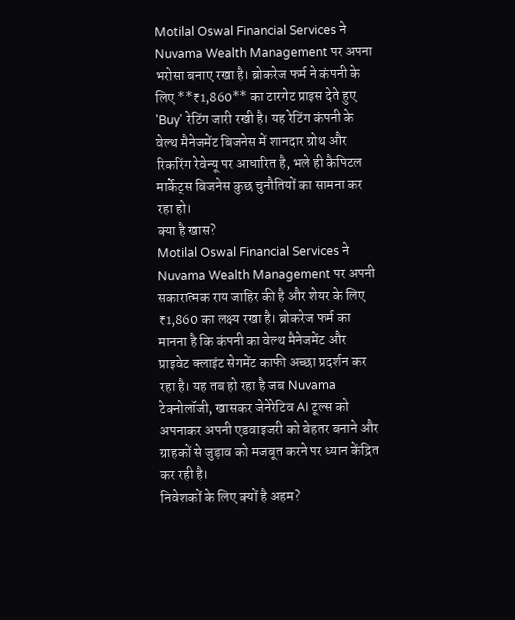Motilal Oswal Financial Services ने Nuvama Wealth Management पर अपना भरोसा बनाए रखा है। ब्रोकरेज फर्म ने कंपनी के लिए **₹1,860** का टारगेट प्राइस देते हुए 'Buy' रेटिंग जारी रखी है। यह रेटिंग कंपनी के वेल्थ मैनेजमेंट बिजनेस में शानदार ग्रोथ और रिकरिंग रेवेन्यू पर आधारित है, भले ही कैपिटल मार्केट्स बिजनेस कुछ चुनौतियों का सामना कर रहा हो।
क्या है खास?
Motilal Oswal Financial Services ने Nuvama Wealth Management पर अपनी सकारात्मक राय जाहिर की है और शेयर के लिए ₹1,860 का लक्ष्य रखा है। ब्रोकरेज फर्म का मानना है कि कंपनी का वेल्थ मैनेजमेंट और प्राइवेट क्लाइंट सेगमेंट काफी अच्छा प्रदर्शन कर रहा है। यह तब हो रहा है जब Nuvama टेक्नोलॉजी, खासकर जेनेरेटिव AI टूल्स को अपनाकर अपनी एडवाइजरी को बेहतर बनाने और ग्राहकों से जुड़ाव को मजबूत करने पर ध्यान केंद्रित कर रही है।
निवेशकों के लिए क्यों है अहम?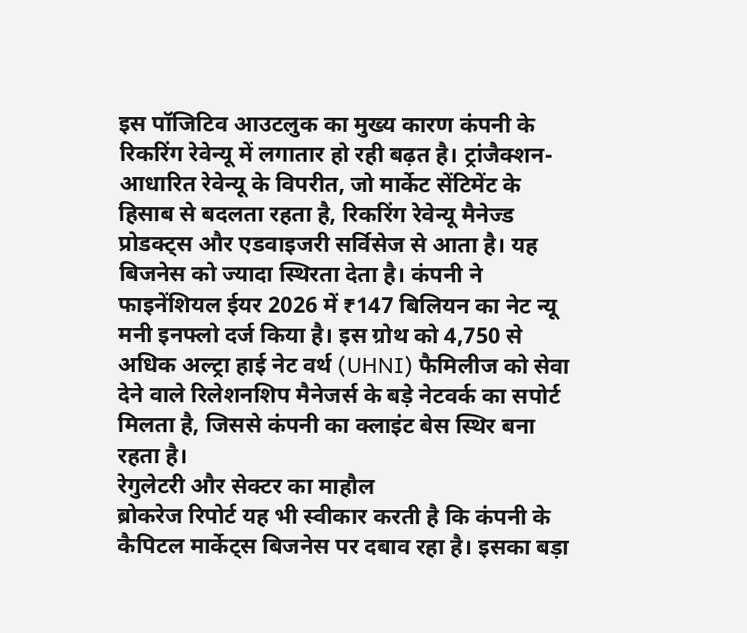इस पॉजिटिव आउटलुक का मुख्य कारण कंपनी के रिकरिंग रेवेन्यू में लगातार हो रही बढ़त है। ट्रांजैक्शन-आधारित रेवेन्यू के विपरीत, जो मार्केट सेंटिमेंट के हिसाब से बदलता रहता है, रिकरिंग रेवेन्यू मैनेज्ड प्रोडक्ट्स और एडवाइजरी सर्विसेज से आता है। यह बिजनेस को ज्यादा स्थिरता देता है। कंपनी ने फाइनेंशियल ईयर 2026 में ₹147 बिलियन का नेट न्यू मनी इनफ्लो दर्ज किया है। इस ग्रोथ को 4,750 से अधिक अल्ट्रा हाई नेट वर्थ (UHNI) फैमिलीज को सेवा देने वाले रिलेशनशिप मैनेजर्स के बड़े नेटवर्क का सपोर्ट मिलता है, जिससे कंपनी का क्लाइंट बेस स्थिर बना रहता है।
रेगुलेटरी और सेक्टर का माहौल
ब्रोकरेज रिपोर्ट यह भी स्वीकार करती है कि कंपनी के कैपिटल मार्केट्स बिजनेस पर दबाव रहा है। इसका बड़ा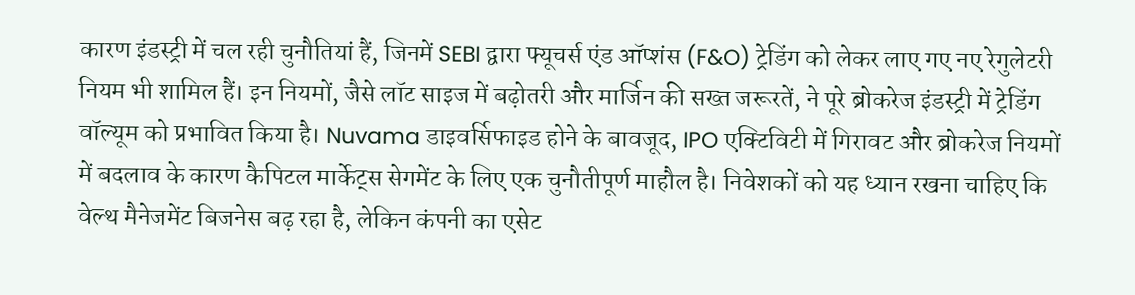कारण इंडस्ट्री में चल रही चुनौतियां हैं, जिनमें SEBI द्वारा फ्यूचर्स एंड ऑप्शंस (F&O) ट्रेडिंग को लेकर लाए गए नए रेगुलेटरी नियम भी शामिल हैं। इन नियमों, जैसे लॉट साइज में बढ़ोतरी और मार्जिन की सख्त जरूरतें, ने पूरे ब्रोकरेज इंडस्ट्री में ट्रेडिंग वॉल्यूम को प्रभावित किया है। Nuvama डाइवर्सिफाइड होने के बावजूद, IPO एक्टिविटी में गिरावट और ब्रोकरेज नियमों में बदलाव के कारण कैपिटल मार्केट्स सेगमेंट के लिए एक चुनौतीपूर्ण माहौल है। निवेशकों को यह ध्यान रखना चाहिए कि वेल्थ मैनेजमेंट बिजनेस बढ़ रहा है, लेकिन कंपनी का एसेट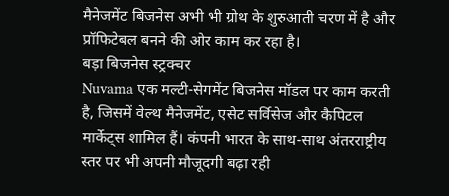मैनेजमेंट बिजनेस अभी भी ग्रोथ के शुरुआती चरण में है और प्रॉफिटेबल बनने की ओर काम कर रहा है।
बड़ा बिजनेस स्ट्रक्चर
Nuvama एक मल्टी-सेगमेंट बिजनेस मॉडल पर काम करती है, जिसमें वेल्थ मैनेजमेंट, एसेट सर्विसेज और कैपिटल मार्केट्स शामिल हैं। कंपनी भारत के साथ-साथ अंतरराष्ट्रीय स्तर पर भी अपनी मौजूदगी बढ़ा रही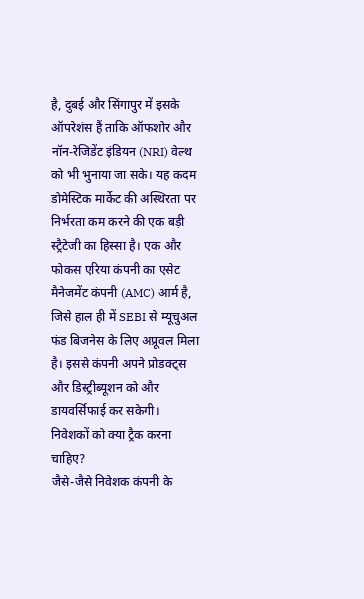है, दुबई और सिंगापुर में इसके ऑपरेशंस हैं ताकि ऑफशोर और नॉन-रेजिडेंट इंडियन (NRI) वेल्थ को भी भुनाया जा सके। यह कदम डोमेस्टिक मार्केट की अस्थिरता पर निर्भरता कम करने की एक बड़ी स्ट्रैटेजी का हिस्सा है। एक और फोकस एरिया कंपनी का एसेट मैनेजमेंट कंपनी (AMC) आर्म है, जिसे हाल ही में SEBI से म्यूचुअल फंड बिजनेस के लिए अप्रूवल मिला है। इससे कंपनी अपने प्रोडक्ट्स और डिस्ट्रीब्यूशन को और डायवर्सिफाई कर सकेगी।
निवेशकों को क्या ट्रैक करना चाहिए?
जैसे-जैसे निवेशक कंपनी के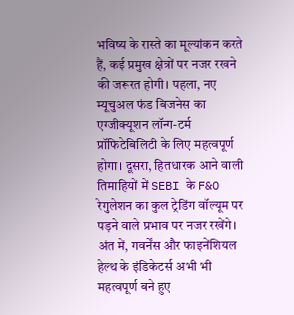भविष्य के रास्ते का मूल्यांकन करते हैं, कई प्रमुख क्षेत्रों पर नजर रखने की जरूरत होगी। पहला, नए म्यूचुअल फंड बिजनेस का एग्जीक्यूशन लॉन्ग-टर्म प्रॉफिटेबिलिटी के लिए महत्वपूर्ण होगा। दूसरा, हितधारक आने वाली तिमाहियों में SEBI के F&O रेगुलेशन का कुल ट्रेडिंग वॉल्यूम पर पड़ने वाले प्रभाव पर नजर रखेंगे। अंत में, गवर्नेंस और फाइनेंशियल हेल्थ के इंडिकेटर्स अभी भी महत्वपूर्ण बने हुए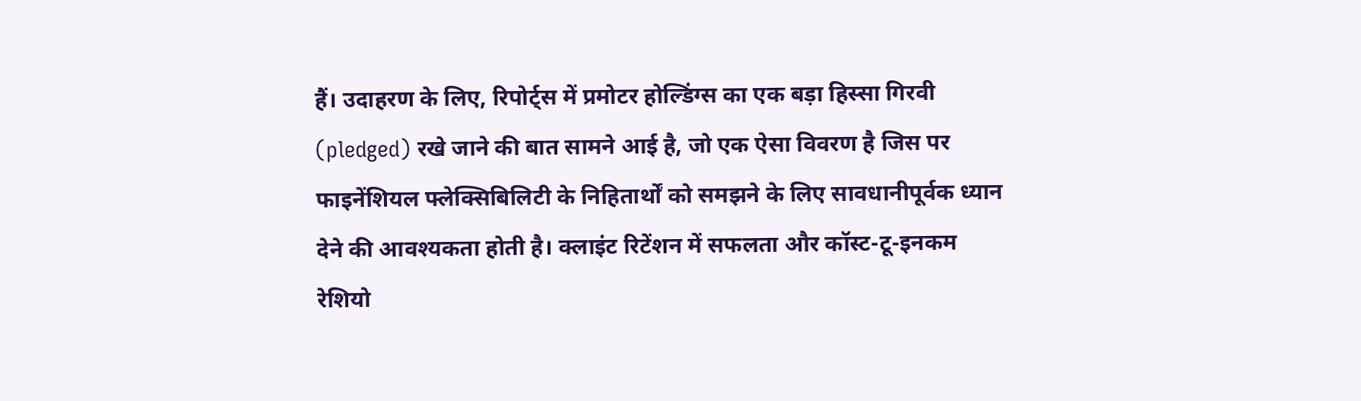हैं। उदाहरण के लिए, रिपोर्ट्स में प्रमोटर होल्डिंग्स का एक बड़ा हिस्सा गिरवी (pledged) रखे जाने की बात सामने आई है, जो एक ऐसा विवरण है जिस पर फाइनेंशियल फ्लेक्सिबिलिटी के निहितार्थों को समझने के लिए सावधानीपूर्वक ध्यान देने की आवश्यकता होती है। क्लाइंट रिटेंशन में सफलता और कॉस्ट-टू-इनकम रेशियो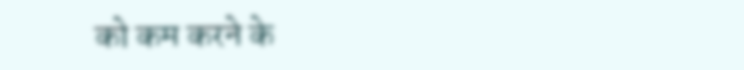को कम करने के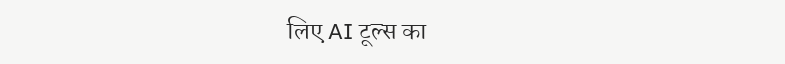लिए AI टूल्स का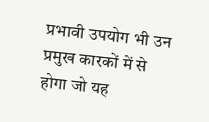प्रभावी उपयोग भी उन प्रमुख कारकों में से होगा जो यह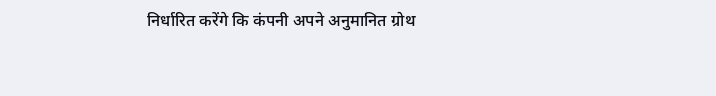निर्धारित करेंगे कि कंपनी अपने अनुमानित ग्रोथ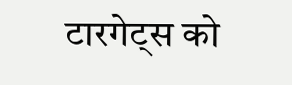टारगेट्स को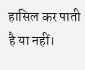हासिल कर पाती है या नहीं।